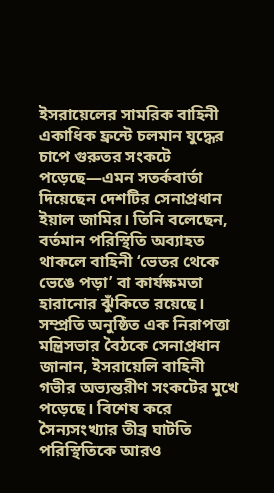ইসরায়েলের সামরিক বাহিনী একাধিক ফ্রন্টে চলমান যুদ্ধের চাপে গুরুতর সংকটে পড়েছে—এমন সতর্কবার্তা দিয়েছেন দেশটির সেনাপ্রধান ইয়াল জামির। তিনি বলেছেন, বর্তমান পরিস্থিতি অব্যাহত থাকলে বাহিনী ‘ভেতর থেকে ভেঙে পড়া’ বা কার্যক্ষমতা হারানোর ঝুঁকিতে রয়েছে।
সম্প্রতি অনুষ্ঠিত এক নিরাপত্তা মন্ত্রিসভার বৈঠকে সেনাপ্রধান জানান, ইসরায়েলি বাহিনী গভীর অভ্যন্তরীণ সংকটের মুখে পড়েছে। বিশেষ করে সৈন্যসংখ্যার তীব্র ঘাটতি পরিস্থিতিকে আরও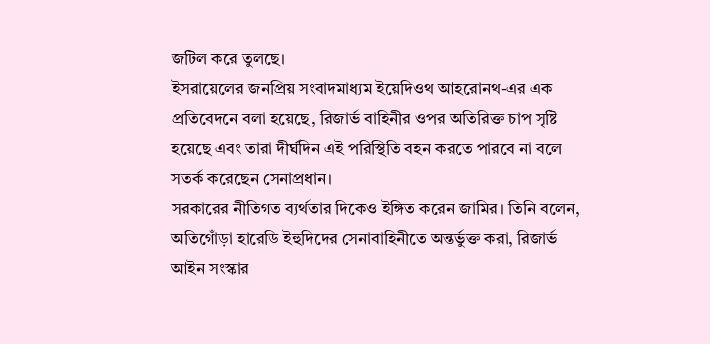জটিল করে তুলছে।
ইসরায়েলের জনপ্রিয় সংবাদমাধ্যম ইয়েদিওথ আহরোনথ-এর এক প্রতিবেদনে বলা হয়েছে, রিজার্ভ বাহিনীর ওপর অতিরিক্ত চাপ সৃষ্টি হয়েছে এবং তারা দীর্ঘদিন এই পরিস্থিতি বহন করতে পারবে না বলে সতর্ক করেছেন সেনাপ্রধান।
সরকারের নীতিগত ব্যর্থতার দিকেও ইঙ্গিত করেন জামির। তিনি বলেন, অতিগোঁড়া হারেডি ইহুদিদের সেনাবাহিনীতে অন্তর্ভুক্ত করা, রিজার্ভ আইন সংস্কার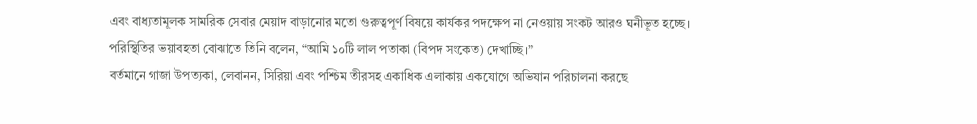এবং বাধ্যতামূলক সামরিক সেবার মেয়াদ বাড়ানোর মতো গুরুত্বপূর্ণ বিষয়ে কার্যকর পদক্ষেপ না নেওয়ায় সংকট আরও ঘনীভূত হচ্ছে।
পরিস্থিতির ভয়াবহতা বোঝাতে তিনি বলেন, “আমি ১০টি লাল পতাকা (বিপদ সংকেত) দেখাচ্ছি।”
বর্তমানে গাজা উপত্যকা, লেবানন, সিরিয়া এবং পশ্চিম তীরসহ একাধিক এলাকায় একযোগে অভিযান পরিচালনা করছে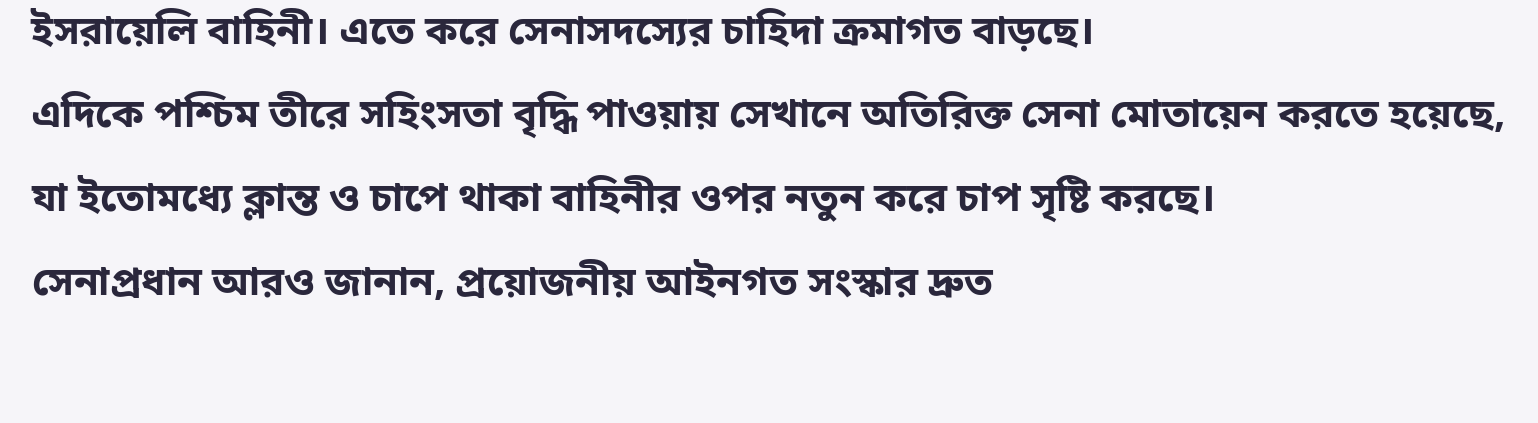ইসরায়েলি বাহিনী। এতে করে সেনাসদস্যের চাহিদা ক্রমাগত বাড়ছে।
এদিকে পশ্চিম তীরে সহিংসতা বৃদ্ধি পাওয়ায় সেখানে অতিরিক্ত সেনা মোতায়েন করতে হয়েছে, যা ইতোমধ্যে ক্লান্ত ও চাপে থাকা বাহিনীর ওপর নতুন করে চাপ সৃষ্টি করছে।
সেনাপ্রধান আরও জানান, প্রয়োজনীয় আইনগত সংস্কার দ্রুত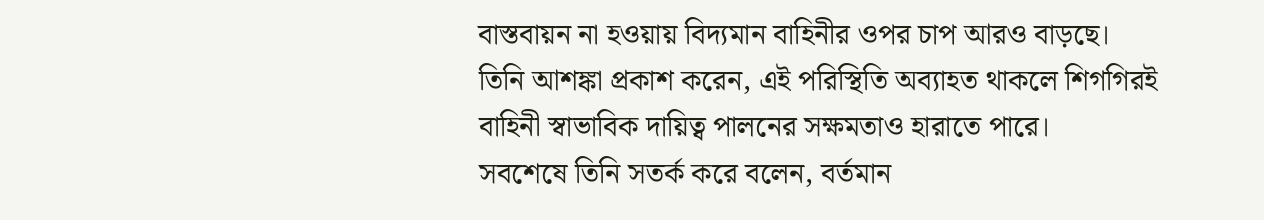বাস্তবায়ন না হওয়ায় বিদ্যমান বাহিনীর ওপর চাপ আরও বাড়ছে। তিনি আশঙ্কা প্রকাশ করেন, এই পরিস্থিতি অব্যাহত থাকলে শিগগিরই বাহিনী স্বাভাবিক দায়িত্ব পালনের সক্ষমতাও হারাতে পারে।
সবশেষে তিনি সতর্ক করে বলেন, বর্তমান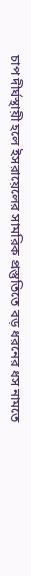চাপ দীর্ঘস্থায়ী হলে ইসরায়েলের সামরিক প্রস্তুতিতে বড় ধরনের ধস নামতে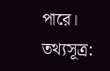পারে।
তথ্যসূত্র: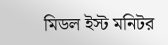মিডল ইস্ট মনিটর